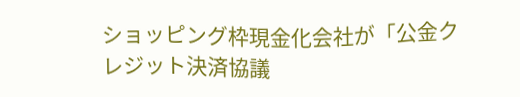ショッピング枠現金化会社が「公金クレジット決済協議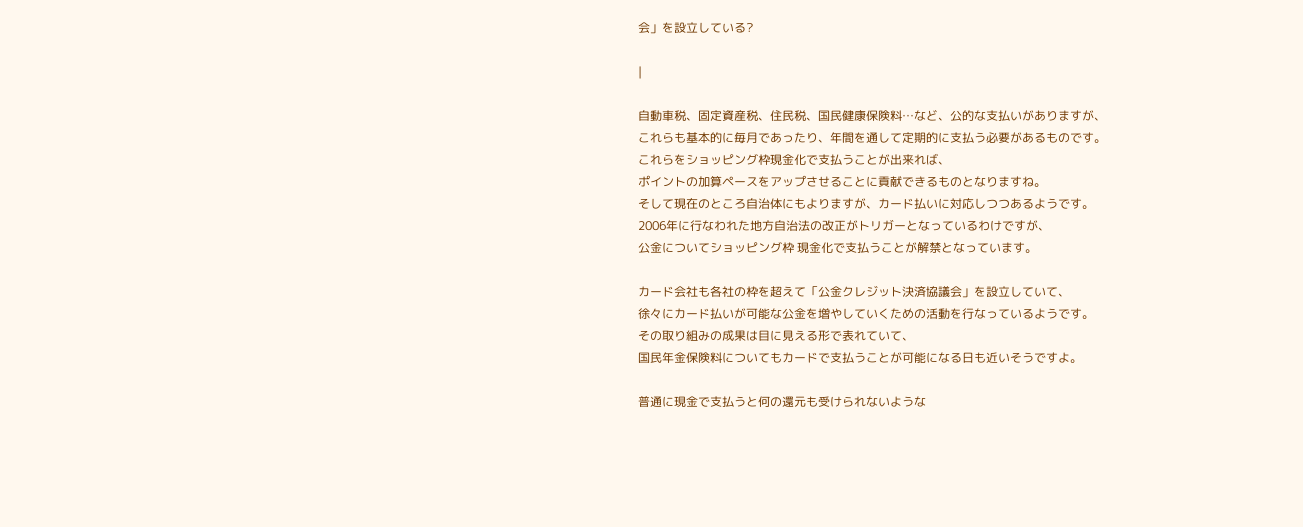会」を設立している?

|

自動車税、固定資産税、住民税、国民健康保険料…など、公的な支払いがありますが、
これらも基本的に毎月であったり、年間を通して定期的に支払う必要があるものです。
これらをショッピング枠現金化で支払うことが出来れば、
ポイントの加算ペースをアップさせることに貢献できるものとなりますね。
そして現在のところ自治体にもよりますが、カード払いに対応しつつあるようです。
2006年に行なわれた地方自治法の改正がトリガーとなっているわけですが、
公金についてショッピング枠 現金化で支払うことが解禁となっています。

カード会社も各社の枠を超えて「公金クレジット決済協議会」を設立していて、
徐々にカード払いが可能な公金を増やしていくための活動を行なっているようです。
その取り組みの成果は目に見える形で表れていて、
国民年金保険料についてもカードで支払うことが可能になる日も近いそうですよ。

普通に現金で支払うと何の還元も受けられないような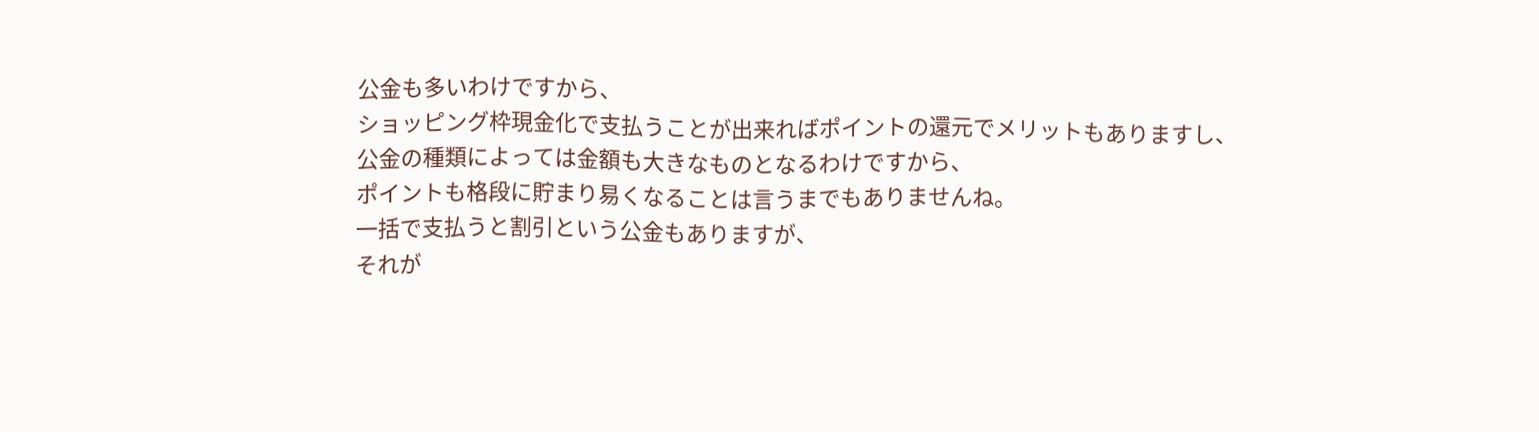公金も多いわけですから、
ショッピング枠現金化で支払うことが出来ればポイントの還元でメリットもありますし、
公金の種類によっては金額も大きなものとなるわけですから、
ポイントも格段に貯まり易くなることは言うまでもありませんね。
一括で支払うと割引という公金もありますが、
それが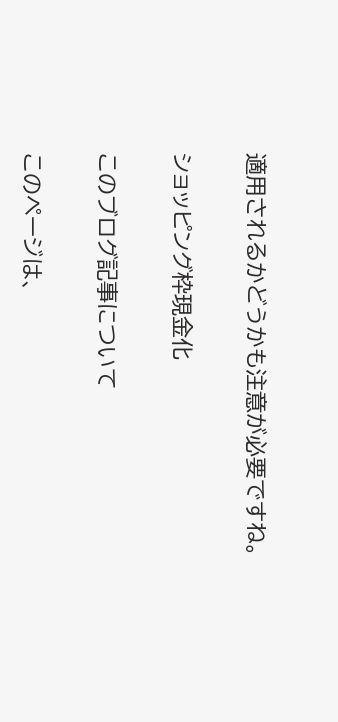適用されるかどうかも注意が必要ですね。

ショッピング枠現金化

このブログ記事について

このページは、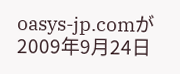oasys-jp.comが2009年9月24日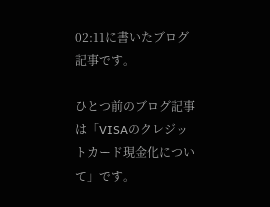02:11に書いたブログ記事です。

ひとつ前のブログ記事は「VISAのクレジットカード現金化について」です。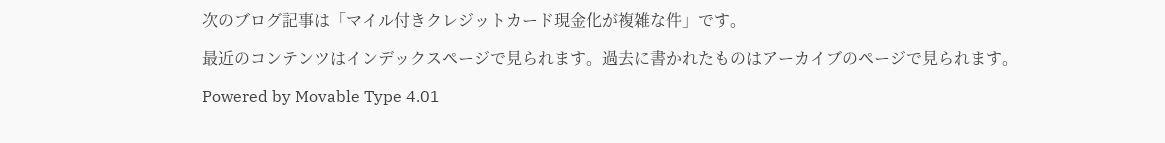次のブログ記事は「マイル付きクレジットカード現金化が複雑な件」です。

最近のコンテンツはインデックスページで見られます。過去に書かれたものはアーカイブのページで見られます。

Powered by Movable Type 4.01